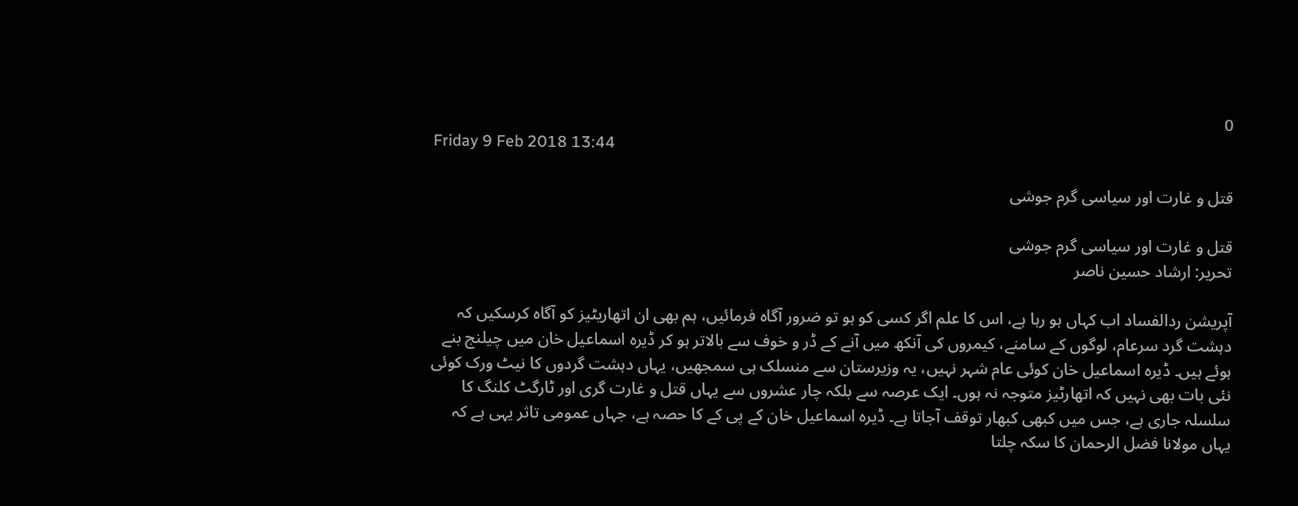0
Friday 9 Feb 2018 13:44

قتل و غارت اور سیاسی گرم جوشی

قتل و غارت اور سیاسی گرم جوشی
تحریر: ارشاد حسین ناصر

آپریشن ردالفساد اب کہاں ہو رہا ہے، اس کا علم اگر کسی کو ہو تو ضرور آگاہ فرمائیں، ہم بھی ان اتھاریٹیز کو آگاہ کرسکیں کہ دہشت گرد سرعام، لوگوں کے سامنے، کیمروں کی آنکھ میں آنے کے ڈر و خوف سے بالاتر ہو کر ڈیرہ اسماعیل خان میں چیلنج بنے ہوئے ہیں۔ ڈیرہ اسماعیل خان کوئی عام شہر نہیں، یہ وزیرستان سے منسلک ہی سمجھیں، یہاں دہشت گردوں کا نیٹ ورک کوئی نئی بات بھی نہیں کہ اتھارٹیز متوجہ نہ ہوں۔ ایک عرصہ سے بلکہ چار عشروں سے یہاں قتل و غارت گری اور ٹارگٹ کلنگ کا سلسلہ جاری ہے، جس میں کبھی کبھار توقف آجاتا ہے۔ ڈیرہ اسماعیل خان کے پی کے کا حصہ ہے، جہاں عمومی تاثر یہی ہے کہ یہاں مولانا فضل الرحمان کا سکہ چلتا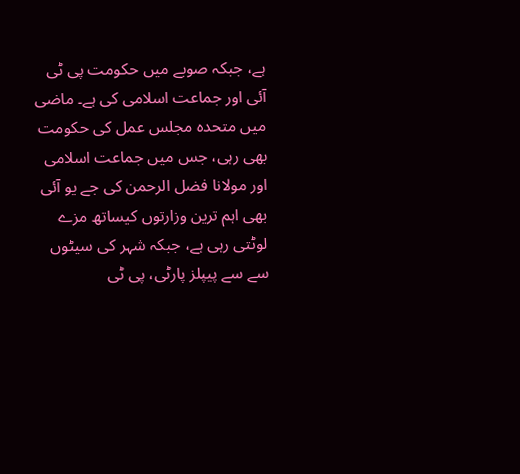ہے، جبکہ صوبے میں حکومت پی ٹی آئی اور جماعت اسلامی کی ہے۔ ماضی میں متحدہ مجلس عمل کی حکومت بھی رہی، جس میں جماعت اسلامی اور مولانا فضل الرحمن کی جے یو آئی بھی اہم ترین وزارتوں کیساتھ مزے لوٹتی رہی ہے، جبکہ شہر کی سیٹوں سے سے پیپلز پارٹی، پی ٹی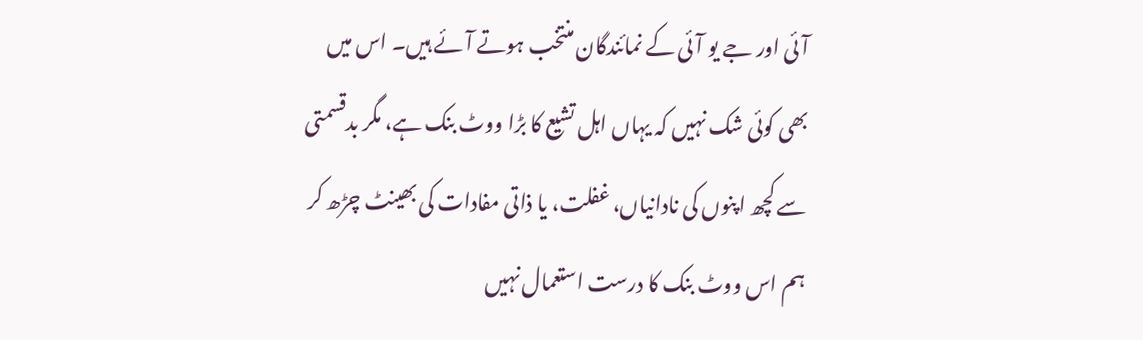آئی اور جے یو آئی کے نمائندگان منتخب ہوتے آئے ہیں۔ اس میں بھی کوئی شک نہیں کہ یہاں اہل تشیع کا بڑا ووٹ بنک ہے، مگر بدقسمتی سے کچھ اپنوں کی نادانیاں، غفلت، یا ذاتی مفادات کی بھینٹ چڑھ کر ہم اس ووٹ بنک کا درست استعمال نہیں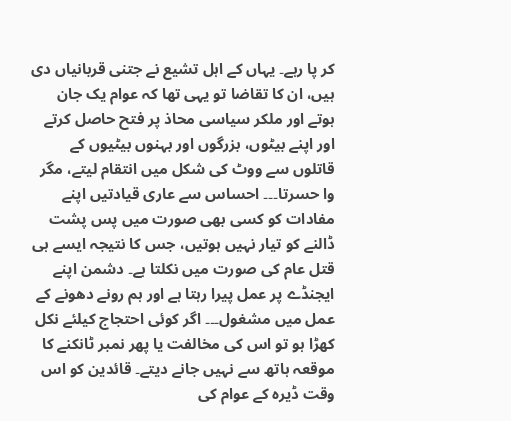کر پا رہے۔ یہاں کے اہل تشیع نے جتنی قربانیاں دی ہیں، ان کا تقاضا تو یہی تھا کہ عوام یک جان ہوتے اور ملکر سیاسی محاذ پر فتح حاصل کرتے اور اپنے بیٹوں، بزرگوں اور بہنوں بیٹیوں کے قاتلوں سے ووٹ کی شکل میں انتقام لیتے، مگر وا حسرتا۔۔۔ احساس سے عاری قیادتیں اپنے مفادات کو کسی بھی صورت میں پس پشت ڈالنے کو تیار نہیں ہوتیں، جس کا نتیجہ ایسے ہی قتل عام کی صورت میں نکلتا ہے۔ دشمن اپنے ایجنڈے پر عمل پیرا رہتا ہے اور ہم رونے دھونے کے عمل میں مشغول۔۔۔ اگر کوئی احتجاج کیلئے نکل کھڑا ہو تو اس کی مخالفت یا پھر نمبر ٹانکنے کا موقعہ ہاتھ سے نہیں جانے دیتے۔ قائدین کو اس وقت ڈیرہ کے عوام کی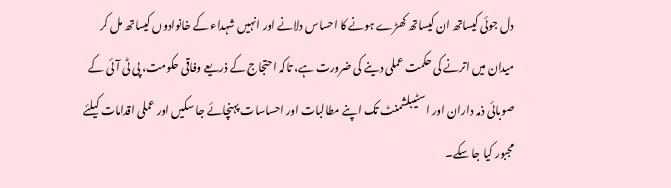دل جوئی کیساتھ ان کیساتھ کھڑے ہونے کا احساس دلانے اور انہیں شہداء کے خانوادوں کیساتھ مل کر میدان میں اترنے کی حکمت عملی دینے کی ضرورت ہے، تاکہ احتجاج کے ذریعے وفاقی حکومت، پی ٹی آئی کے صوبائی ذمہ داران اور اسٹیبلشمنٹ تک اپنے مطالبات اور احساسات پہنچائے جا سکیں اور عملی اقدامات کیلئے مجبور کیا جا سکے۔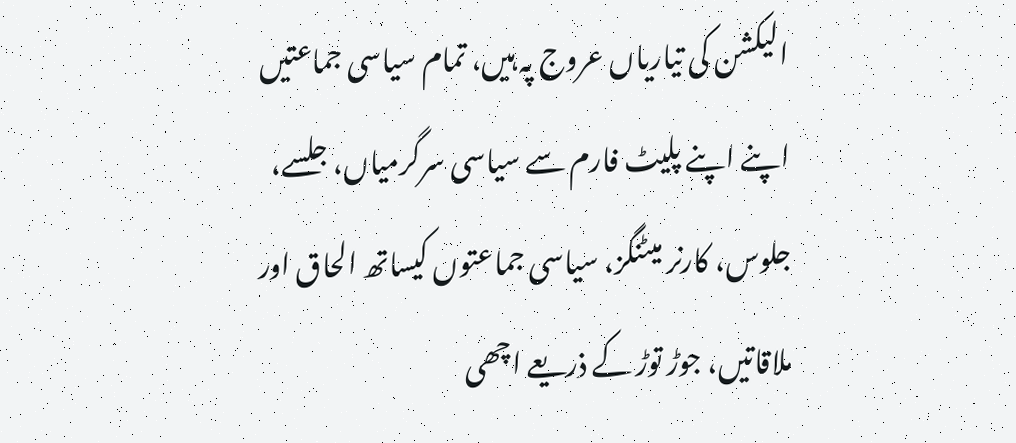الیکشن کی تیاریاں عروج پہ ہیں، تمام سیاسی جماعتیں اپنے اپنے پلیٹ فارم سے سیاسی سرگرمیاں، جلسے، جلوس، کارنر میٹنگز، سیاسی جماعتوں کیساتھ الحاق اور ملاقاتیں، جوڑ توڑ کے ذریعے اچھی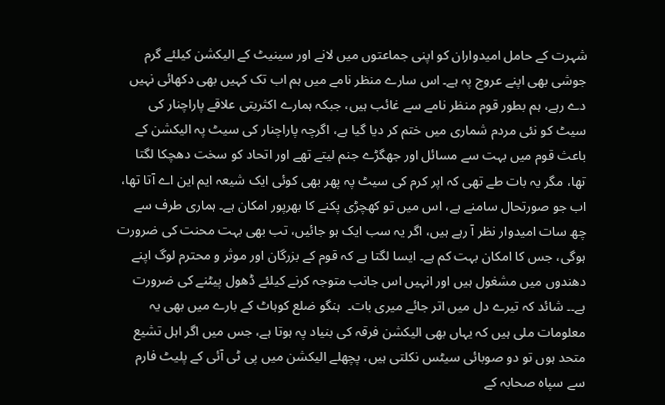شہرت کے حامل امیدواران کو اپنی جماعتوں میں لانے اور سینیٹ کے الیکشن کیلئے گرم جوشی بھی اپنے عروج پہ ہے۔ اس سارے منظر نامے میں ہم اب تک کہیں بھی دکھائی نہیں دے رہے، ہم بطور قوم منظر نامے سے غائب ہیں، جبکہ ہمارے اکثریتی علاقے پاراچنار کی سیٹ کو نئی مردم شماری میں ختم کر دیا گیا ہے، اگرچہ پاراچنار کی سیٹ پہ الیکشن کے باعث قوم میں بہت سے مسائل اور جھگڑے جنم لیتے تھے اور اتحاد کو سخت دھچکا لگتا تھا، مگر یہ بات طے تھی کہ اپر کرم کی سیٹ پہ پھر بھی کوئی ایک شیعہ ایم این اے آتا تھا، اب جو صورتحال سامنے ہے، اس میں تو کھچڑی پکنے کا بھرپور امکان ہے۔ ہماری طرف سے چھ سات امیدوار نظر آ رہے ہیں، اگر یہ سب ایک ہو جائیں، تب بھی بہت محنت کی ضرورت ہوگی، جس کا امکان بہت کم ہے۔ ایسا لگتا ہے کہ قوم کے بزرگان اور موثر و محترم لوگ اپنے دھندوں میں مشغول ہیں اور انہیں اس جانب متوجہ کرنے کیلئے ڈھول پیٹنے کی ضرورت ہے۔۔ شائد کہ تیرے دل میں اتر جائے میری بات۔  ہنگو ضلع کوہاٹ کے بارے میں بھی یہ معلومات ملی ہیں کہ یہاں بھی الیکشن فرقہ کی بنیاد پہ ہوتا ہے، جس میں اگر اہل تشیع متحد ہوں تو دو صوبائی سیٹس نکلتی ہیں، پچھلے الیکشن میں پی ٹی آئی کے پلیٹ فارم سے سپاہ صحابہ کے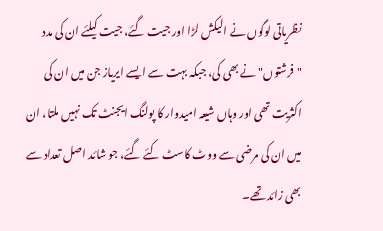نظریاتی لوگوں نے الیکش لڑا اور جیت گئے، جیت کیلئے ان کی مدد "فرشتوں" نے بھی کی، جبکہ بہت سے ایسے ایریاز جن میں ان کی اکثریت تھی اور وہاں شیعہ امیدوار کا پولنگ ایجنٹ تک نہیں ملتا، ان میں ان کی مرضی سے ووٹ کاسٹ کئے گئے، جو شائد اصل تعداد سے بھی زائد تھے۔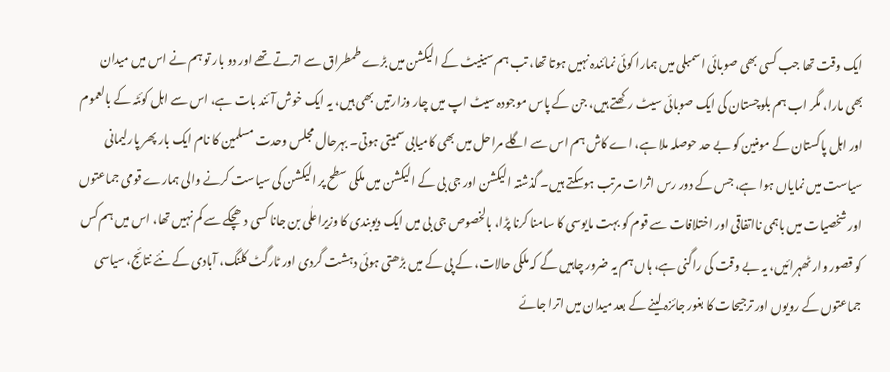ایک وقت تھا جب کسی بھی صوبائی اسمبلی میں ہمارا کوئی نمائندہ نہیں ہوتا تھا، تب ہم سینیٹ کے الیکشن میں بڑے طمطراق سے اترتے تھے اور دو بار تو ہم نے اس میں میدان بھی مارا، مگر اب ہم بلوچستان کی ایک صوبائی سیٹ رکھتے ہیں، جن کے پاس موجودہ سیٹ اپ میں چار وزارتیں بھی ہیں، یہ ایک خوش آئند بات ہے، اس سے اہل کوئٹہ کے بالعموم اور اہل پاکستان کے مومنین کو بے حد حوصلہ ملا ہے، اے کاش ہم اس سے اگلے مراحل میں بھی کامیابی سمیتی ہوتی۔ بہرحال مجلس وحدت مسلمین کا نام ایک بار پھر پارلیمانی سیاست میں نمایاں ہوا ہے، جس کے دور رس اثرات مرتب ہوسکتے ہیں۔ گذشتہ الیکشن اور جی بی کے الیکشن میں ملکی سطح پر الیکشن کی سیاست کرنے والی ہمارے قومی جماعتوں اور شخصیات میں باہمی نااتفاقی اور اختلافات سے قوم کو بہت مایوسی کا سامنا کرنا پڑا، بالخصوص جی بی میں ایک دیوبندی کا وزیراعلٰی بن جانا کسی دھچکے سے کم نہیں تھا، اس میں ہم کس کو قصور وار ٹھہرائیں، یہ بے وقت کی راگنی ہے، ہاں ہم یہ ضرور چاہیں گے کہ ملکی حالات، کے پی کے میں بڑھتی ہوئی دہشت گردی اور ٹارگٹ کلنگ، آبادی کے نئے نتائج، سیاسی جماعتوں کے رویوں اور ترجیحات کا بغور جائزہ لینے کے بعد میدان میں اترا جائے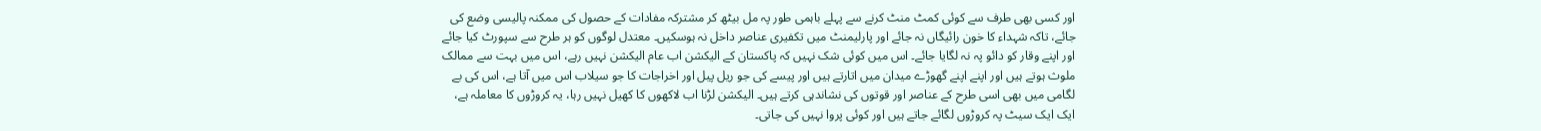اور کسی بھی طرف سے کوئی کمٹ منٹ کرنے سے پہلے باہمی طور پہ مل بیٹھ کر مشترکہ مفادات کے حصول کی ممکنہ پالیسی وضع کی جائے، تاکہ شہداء کا خون رائیگاں نہ جائے اور پارلیمنٹ میں تکفیری عناصر داخل نہ ہوسکیں۔ معتدل لوگوں کو ہر طرح سے سپورٹ کیا جائے اور اپنے وقار کو دائو پہ نہ لگایا جائے۔ اس میں کوئی شک نہیں کہ پاکستان کے الیکشن اب عام الیکشن نہیں رہے، اس میں بہت سے ممالک ملوث ہوتے ہیں اور اپنے اپنے گھوڑے میدان میں اتارتے ہیں اور پیسے کی جو ریل پیل اور اخراجات کا جو سیلاب اس میں آتا ہے، اس کی بے لگامی میں بھی اسی طرح کے عناصر اور قوتوں کی نشاندہی کرتے ہیں۔ الیکشن لڑنا اب لاکھوں کا کھیل نہیں رہا، یہ کروڑوں کا معاملہ ہے، ایک ایک سیٹ پہ کروڑوں لگائے جاتے ہیں اور کوئی پروا نہیں کی جاتی۔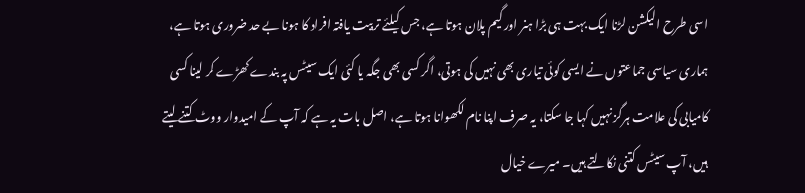اسی طرح الیکشن لڑنا ایک بہت ہی بڑا ہنر اور گیم پلان ہوتا ہے، جس کیلئے تربیت یافتہ افراد کا ہونا بے حد ضروری ہوتا ہے، ہماری سیاسی جماعتوں نے ایسی کوئی تیاری بھی نہیں کی ہوتی، اگر کسی بھی جگہ یا کئی ایک سیٹس پہ بندے کھڑے کر لینا کسی کامیابی کی علامت ہرگز نہیں کہا جا سکتا، یہ صرف اپنا نام لکھوانا ہوتا ہے، اصل بات یہ ہے کہ آپ کے امیدوار ووٹ کتنے لیتے ہیں، آپ سیٹس کتنی نکالتے ہیں۔ میرے خیال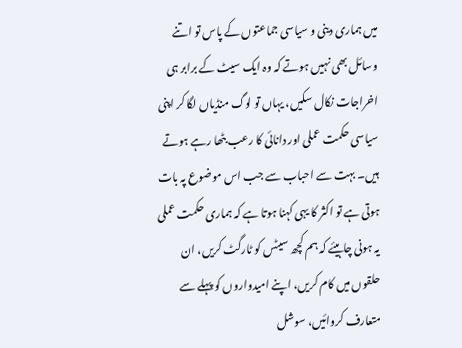میں ہماری دینی و سیاسی جماعتوں کے پاس تو اتنے وسائل بھی نہیں ہوتے کہ وہ ایک سیٹ کے برابر ہی اخراجات نکال سکیں، یہاں تو لوگ منڈیاں لگا کر اپنی سیاسی حکمت عملی اور دانائی کا رعب بٹھا رہے ہوتے ہیں۔ بہت سے احباب سے جب اس موضوع پہ بات ہوتی ہے تو اکثر کا یہی کہنا ہوتا ہے کہ ہماری حکمت عملی یہ ہونی چاہیئے کہ ہم کچھ سیٹس کو ٹارگٹ کریں، ان حلقوں میں کام کریں، اپنے امیدواروں کو پہلے سے متعارف کروائیں، سوشل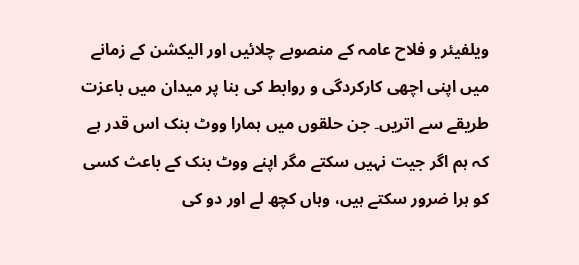ویلفیئر و فلاح عامہ کے منصوبے چلائیں اور الیکشن کے زمانے میں اپنی اچھی کارکردگی و روابط کی بنا پر میدان میں باعزت طریقے سے اتریں۔ جن حلقوں میں ہمارا ووٹ بنک اس قدر ہے کہ ہم اگر جیت نہیں سکتے مگر اپنے ووٹ بنک کے باعث کسی کو ہرا ضرور سکتے ہیں، وہاں کچھ لے اور دو کی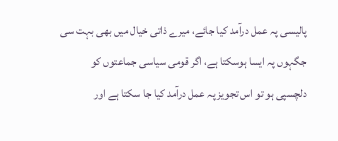پالیسی پہ عمل درآمد کیا جائے، میرے ذاتی خیال میں بھی بہت سی جگہوں پہ ایسا ہوسکتا ہے، اگر قومی سیاسی جماعتوں کو دلچسپی ہو تو اس تجویز پہ عمل درآمد کیا جا سکتا ہے اور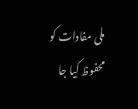ملی مفادات کو محفوظ کیا جا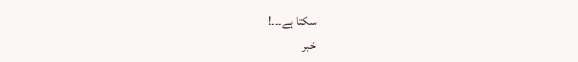سکتا ہے۔۔۔!
خبر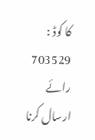کا کوڈ : 703529
رائے ارسال کرنا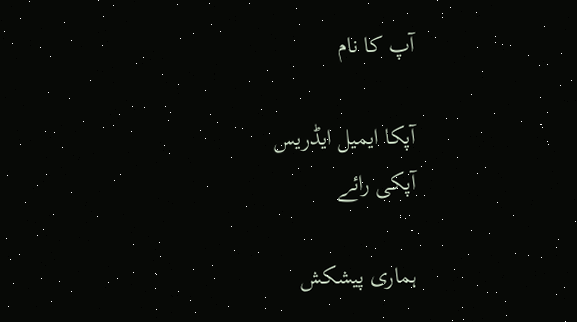آپ کا نام

آپکا ایمیل ایڈریس
آپکی رائے

ہماری پیشکش